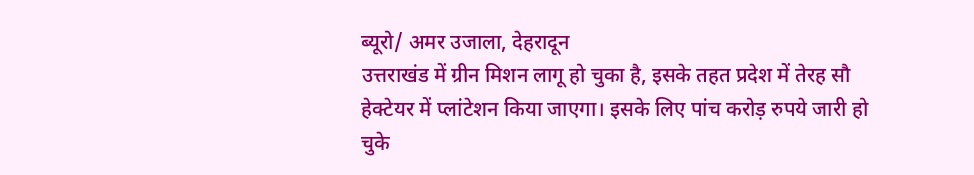ब्यूरो/ अमर उजाला, देहरादून
उत्तराखंड में ग्रीन मिशन लागू हो चुका है, इसके तहत प्रदेश में तेरह सौ हेक्टेयर में प्लांटेशन किया जाएगा। इसके लिए पांच करोड़ रुपये जारी हो चुके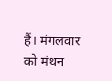हैं। मंगलवार को मंथन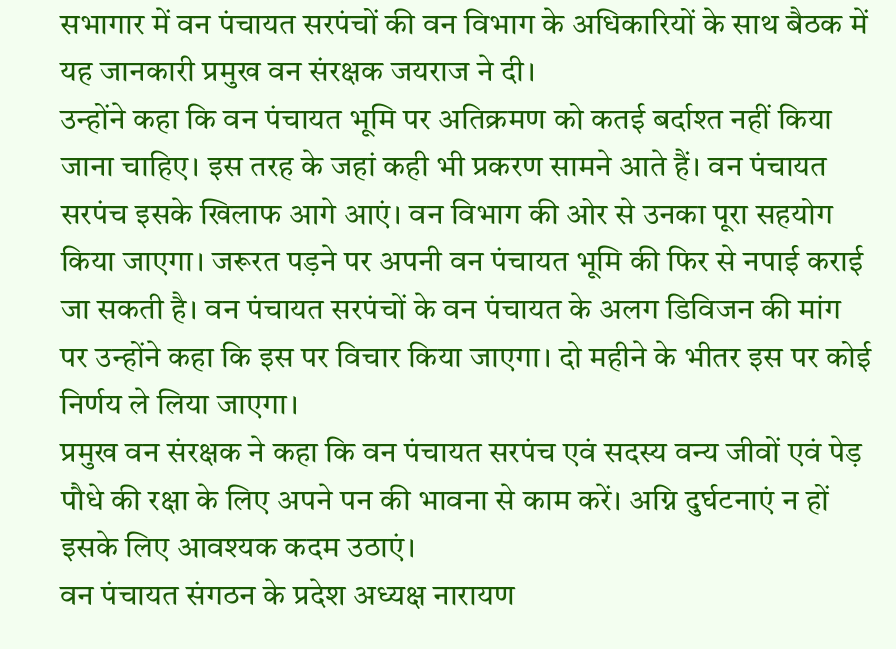सभागार में वन पंचायत सरपंचों की वन विभाग के अधिकारियों के साथ बैठक में यह जानकारी प्रमुख वन संरक्षक जयराज ने दी।
उन्होंने कहा कि वन पंचायत भूमि पर अतिक्रमण को कतई बर्दाश्त नहीं किया जाना चाहिए। इस तरह के जहां कही भी प्रकरण सामने आते हैं। वन पंचायत सरपंच इसके खिलाफ आगे आएं। वन विभाग की ओर से उनका पूरा सहयोग किया जाएगा। जरूरत पड़ने पर अपनी वन पंचायत भूमि की फिर से नपाई कराई जा सकती है। वन पंचायत सरपंचों के वन पंचायत के अलग डिविजन की मांग पर उन्होंने कहा कि इस पर विचार किया जाएगा। दो महीने के भीतर इस पर कोई निर्णय ले लिया जाएगा।
प्रमुख वन संरक्षक ने कहा कि वन पंचायत सरपंच एवं सदस्य वन्य जीवों एवं पेड़ पौधे की रक्षा के लिए अपने पन की भावना से काम करें। अग्नि दुर्घटनाएं न हों इसके लिए आवश्यक कदम उठाएं।
वन पंचायत संगठन के प्रदेश अध्यक्ष नारायण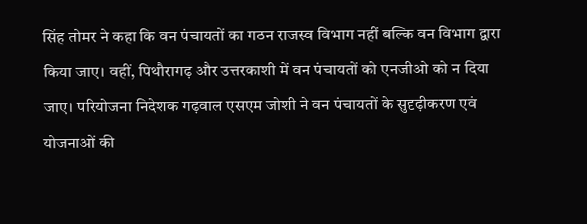सिंह तोमर ने कहा कि वन पंचायतों का गठन राजस्व विभाग नहीं बल्कि वन विभाग द्वारा किया जाए। वहीं, पिथौरागढ़ और उत्तरकाशी में वन पंचायतों को एनजीओ को न दिया जाए। परियोजना निदेशक गढ़वाल एसएम जोशी ने वन पंचायतों के सुदृढ़ीकरण एवं योजनाओं की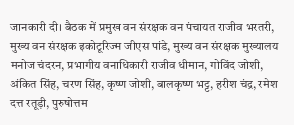जानकारी दी। बैठक में प्रमुख वन संरक्षक वन पंचायत राजीव भरतरी, मुख्य वन संरक्षक इकोटूरिज्म जीएस पांडे, मुख्य वन संरक्षक मुख्यालय मनोज चंदरन, प्रभागीय वनाधिकारी राजीव धीमान, गोविंद जोशी, अंकित सिंह, चरण सिंह, कृष्ण जोशी, बालकृष्ण भट्ट, हरीश चंद्र, रमेश दत्त रतूड़ी, पुरुषोत्तम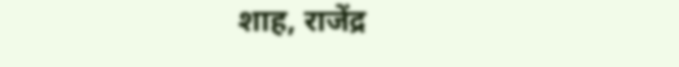शाह, राजेंद्र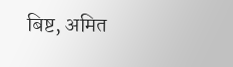बिष्ट, अमित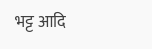भट्ट आदि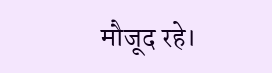मौजूद रहे।